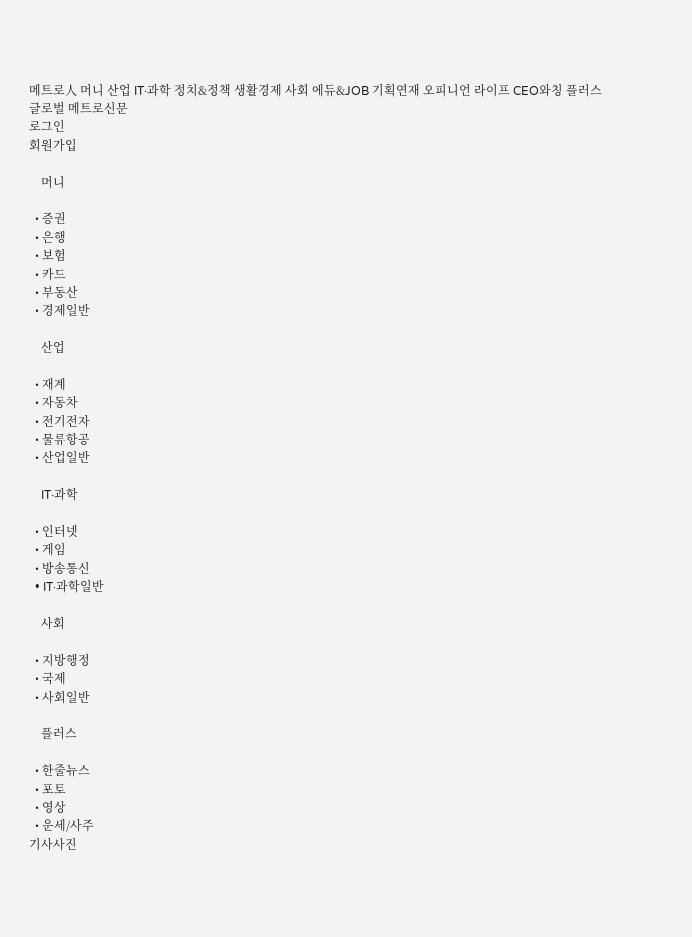메트로人 머니 산업 IT·과학 정치&정책 생활경제 사회 에듀&JOB 기획연재 오피니언 라이프 CEO와칭 플러스
글로벌 메트로신문
로그인
회원가입

    머니

  • 증권
  • 은행
  • 보험
  • 카드
  • 부동산
  • 경제일반

    산업

  • 재계
  • 자동차
  • 전기전자
  • 물류항공
  • 산업일반

    IT·과학

  • 인터넷
  • 게임
  • 방송통신
  • IT·과학일반

    사회

  • 지방행정
  • 국제
  • 사회일반

    플러스

  • 한줄뉴스
  • 포토
  • 영상
  • 운세/사주
기사사진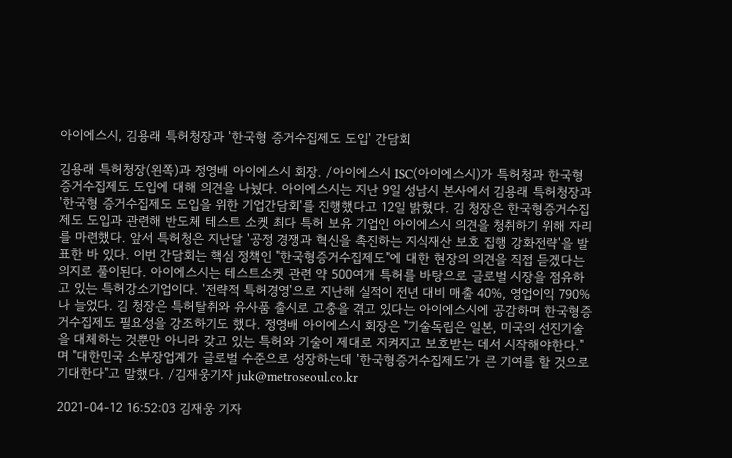아이에스시, 김용래 특허청장과 '한국형 증거수집제도 도입' 간담회

김용래 특허청장(왼쪽)과 정영배 아이에스시 회장. /아이에스시 ISC(아이에스시)가 특허청과 한국형 증거수집제도 도입에 대해 의견을 나눴다. 아이에스시는 지난 9일 성남시 본사에서 김용래 특허청장과 '한국형 증거수집제도 도입을 위한 기업간담회'를 진행했다고 12일 밝혔다. 김 청장은 한국형증거수집제도 도입과 관련해 반도체 테스트 소켓 최다 특허 보유 기업인 아이에스시 의견을 청취하기 위해 자리를 마련했다. 앞서 특허청은 지난달 '공정 경쟁과 혁신을 촉진하는 지식재산 보호 집행 강화전략'을 발표한 바 있다. 이번 간담회는 핵심 정책인 "한국형증거수집제도"에 대한 현장의 의견을 직접 듣겠다는 의지로 풀이된다. 아이에스시는 테스트소켓 관련 약 500여개 특허를 바탕으로 글로벌 시장을 점유하고 있는 특허강소기업이다. '전략적 특허경영'으로 지난해 실적이 전년 대비 매출 40%, 영업이익 790%나 늘었다. 김 청장은 특허탈취와 유사품 출시로 고충을 겪고 있다는 아이에스시에 공감하며 한국형증거수집제도 필요성을 강조하기도 했다. 정영배 아이에스시 회장은 "기술독립은 일본, 미국의 선진기술을 대체하는 것뿐만 아니라 갖고 있는 특허와 기술이 제대로 지켜지고 보호받는 데서 시작해야한다."며 "대한민국 소부장업계가 글로벌 수준으로 성장하는데 '한국형증거수집제도'가 큰 기여를 할 것으로 기대한다"고 말했다. /김재웅기자 juk@metroseoul.co.kr

2021-04-12 16:52:03 김재웅 기자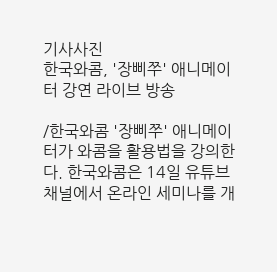기사사진
한국와콤, '장삐쭈' 애니메이터 강연 라이브 방송

/한국와콤 '장삐쭈' 애니메이터가 와콤을 활용법을 강의한다. 한국와콤은 14일 유튜브 채널에서 온라인 세미나를 개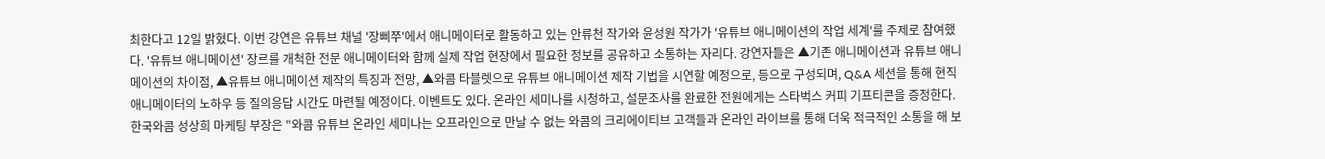최한다고 12일 밝혔다. 이번 강연은 유튜브 채널 '장삐쭈'에서 애니메이터로 활동하고 있는 안류천 작가와 윤성원 작가가 '유튜브 애니메이션의 작업 세계'를 주제로 참여했다. '유튜브 애니메이션' 장르를 개척한 전문 애니메이터와 함께 실제 작업 현장에서 필요한 정보를 공유하고 소통하는 자리다. 강연자들은 ▲기존 애니메이션과 유튜브 애니메이션의 차이점, ▲유튜브 애니메이션 제작의 특징과 전망, ▲와콤 타블렛으로 유튜브 애니메이션 제작 기법을 시연할 예정으로, 등으로 구성되며, Q&A 세션을 통해 현직 애니메이터의 노하우 등 질의응답 시간도 마련될 예정이다. 이벤트도 있다. 온라인 세미나를 시청하고, 설문조사를 완료한 전원에게는 스타벅스 커피 기프티콘을 증정한다. 한국와콤 성상희 마케팅 부장은 "와콤 유튜브 온라인 세미나는 오프라인으로 만날 수 없는 와콤의 크리에이티브 고객들과 온라인 라이브를 통해 더욱 적극적인 소통을 해 보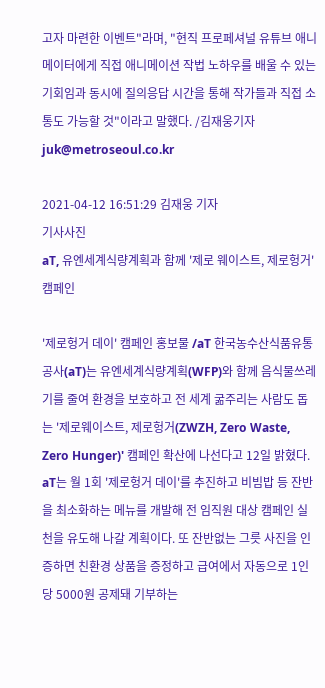고자 마련한 이벤트"라며, "현직 프로페셔널 유튜브 애니메이터에게 직접 애니메이션 작법 노하우를 배울 수 있는 기회임과 동시에 질의응답 시간을 통해 작가들과 직접 소통도 가능할 것"이라고 말했다. /김재웅기자 juk@metroseoul.co.kr

2021-04-12 16:51:29 김재웅 기자
기사사진
aT, 유엔세계식량계획과 함께 '제로 웨이스트, 제로헝거' 캠페인

'제로헝거 데이' 캠페인 홍보물 /aT 한국농수산식품유통공사(aT)는 유엔세계식량계획(WFP)와 함께 음식물쓰레기를 줄여 환경을 보호하고 전 세계 굶주리는 사람도 돕는 '제로웨이스트, 제로헝거(ZWZH, Zero Waste, Zero Hunger)' 캠페인 확산에 나선다고 12일 밝혔다. aT는 월 1회 '제로헝거 데이'를 추진하고 비빔밥 등 잔반을 최소화하는 메뉴를 개발해 전 임직원 대상 캠페인 실천을 유도해 나갈 계획이다. 또 잔반없는 그릇 사진을 인증하면 친환경 상품을 증정하고 급여에서 자동으로 1인당 5000원 공제돼 기부하는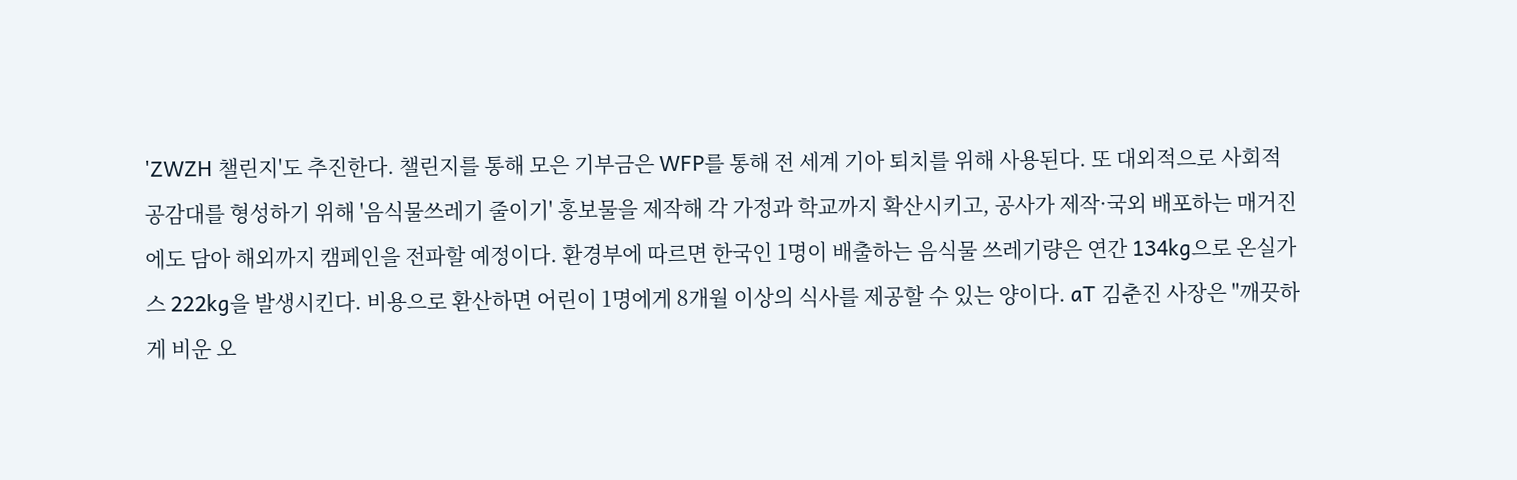'ZWZH 챌린지'도 추진한다. 챌린지를 통해 모은 기부금은 WFP를 통해 전 세계 기아 퇴치를 위해 사용된다. 또 대외적으로 사회적 공감대를 형성하기 위해 '음식물쓰레기 줄이기' 홍보물을 제작해 각 가정과 학교까지 확산시키고, 공사가 제작·국외 배포하는 매거진에도 담아 해외까지 캠페인을 전파할 예정이다. 환경부에 따르면 한국인 1명이 배출하는 음식물 쓰레기량은 연간 134kg으로 온실가스 222kg을 발생시킨다. 비용으로 환산하면 어린이 1명에게 8개월 이상의 식사를 제공할 수 있는 양이다. aT 김춘진 사장은 "깨끗하게 비운 오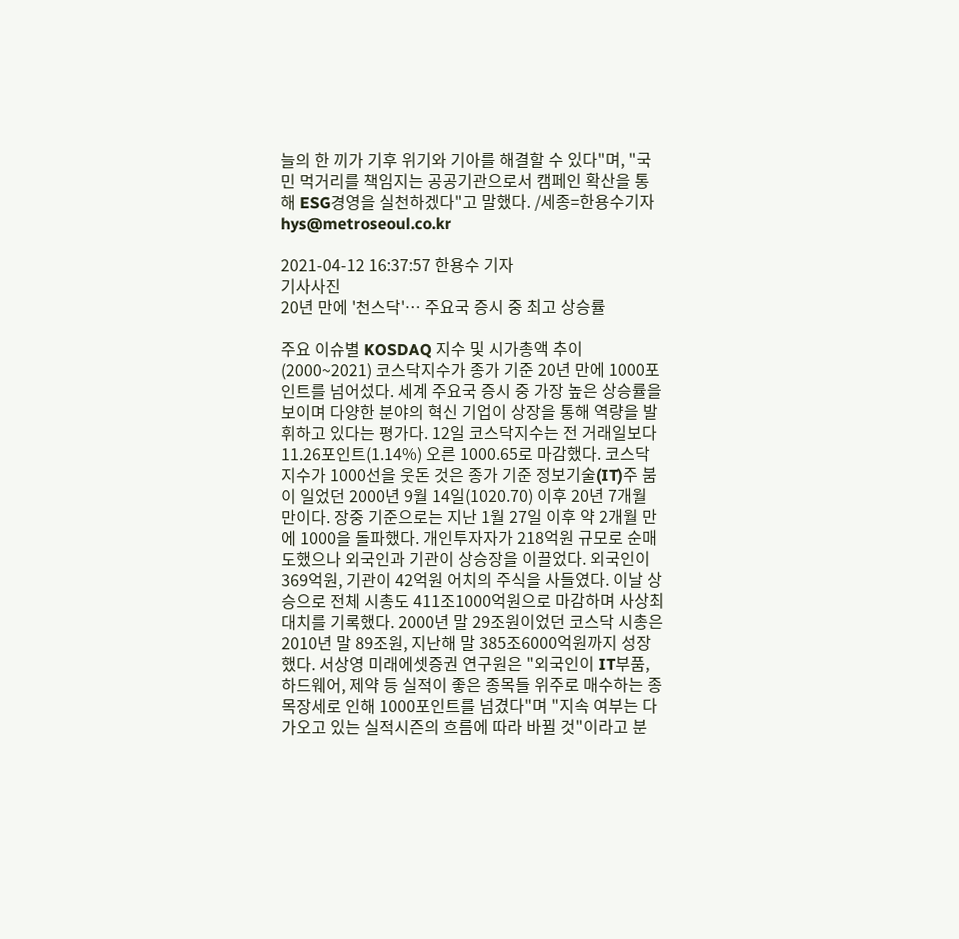늘의 한 끼가 기후 위기와 기아를 해결할 수 있다"며, "국민 먹거리를 책임지는 공공기관으로서 캠페인 확산을 통해 ESG경영을 실천하겠다"고 말했다. /세종=한용수기자 hys@metroseoul.co.kr

2021-04-12 16:37:57 한용수 기자
기사사진
20년 만에 '천스닥'… 주요국 증시 중 최고 상승률

주요 이슈별 KOSDAQ 지수 및 시가총액 추이(2000~2021) 코스닥지수가 종가 기준 20년 만에 1000포인트를 넘어섰다. 세계 주요국 증시 중 가장 높은 상승률을 보이며 다양한 분야의 혁신 기업이 상장을 통해 역량을 발휘하고 있다는 평가다. 12일 코스닥지수는 전 거래일보다 11.26포인트(1.14%) 오른 1000.65로 마감했다. 코스닥 지수가 1000선을 웃돈 것은 종가 기준 정보기술(IT)주 붐이 일었던 2000년 9월 14일(1020.70) 이후 20년 7개월 만이다. 장중 기준으로는 지난 1월 27일 이후 약 2개월 만에 1000을 돌파했다. 개인투자자가 218억원 규모로 순매도했으나 외국인과 기관이 상승장을 이끌었다. 외국인이 369억원, 기관이 42억원 어치의 주식을 사들였다. 이날 상승으로 전체 시총도 411조1000억원으로 마감하며 사상최대치를 기록했다. 2000년 말 29조원이었던 코스닥 시총은 2010년 말 89조원, 지난해 말 385조6000억원까지 성장했다. 서상영 미래에셋증권 연구원은 "외국인이 IT부품, 하드웨어, 제약 등 실적이 좋은 종목들 위주로 매수하는 종목장세로 인해 1000포인트를 넘겼다"며 "지속 여부는 다가오고 있는 실적시즌의 흐름에 따라 바뀔 것"이라고 분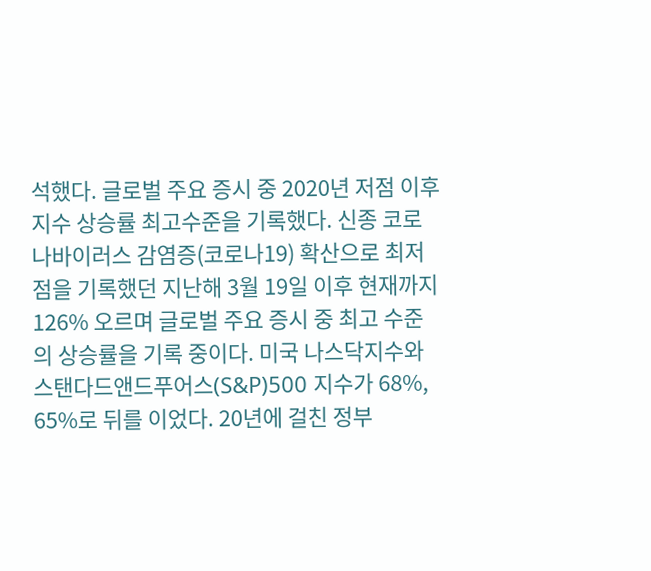석했다. 글로벌 주요 증시 중 2020년 저점 이후 지수 상승률 최고수준을 기록했다. 신종 코로나바이러스 감염증(코로나19) 확산으로 최저점을 기록했던 지난해 3월 19일 이후 현재까지 126% 오르며 글로벌 주요 증시 중 최고 수준의 상승률을 기록 중이다. 미국 나스닥지수와 스탠다드앤드푸어스(S&P)500 지수가 68%, 65%로 뒤를 이었다. 20년에 걸친 정부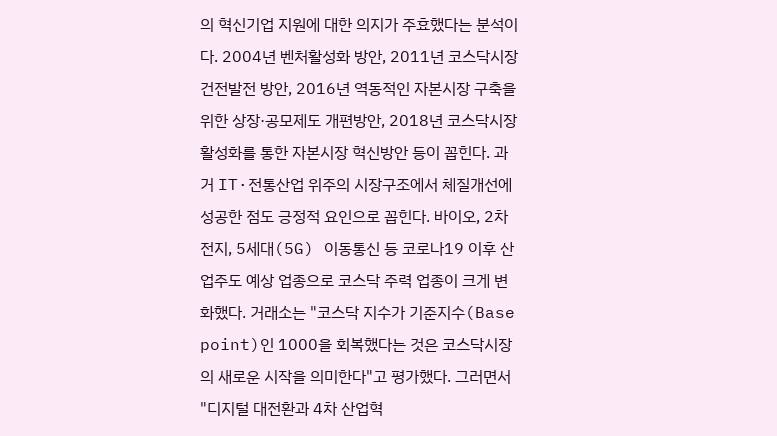의 혁신기업 지원에 대한 의지가 주효했다는 분석이다. 2004년 벤처활성화 방안, 2011년 코스닥시장 건전발전 방안, 2016년 역동적인 자본시장 구축을 위한 상장·공모제도 개편방안, 2018년 코스닥시장 활성화를 통한 자본시장 혁신방안 등이 꼽힌다. 과거 IT·전통산업 위주의 시장구조에서 체질개선에 성공한 점도 긍정적 요인으로 꼽힌다. 바이오, 2차전지, 5세대(5G) 이동통신 등 코로나19 이후 산업주도 예상 업종으로 코스닥 주력 업종이 크게 변화했다. 거래소는 "코스닥 지수가 기준지수(Base point)인 1000을 회복했다는 것은 코스닥시장의 새로운 시작을 의미한다"고 평가했다. 그러면서 "디지털 대전환과 4차 산업혁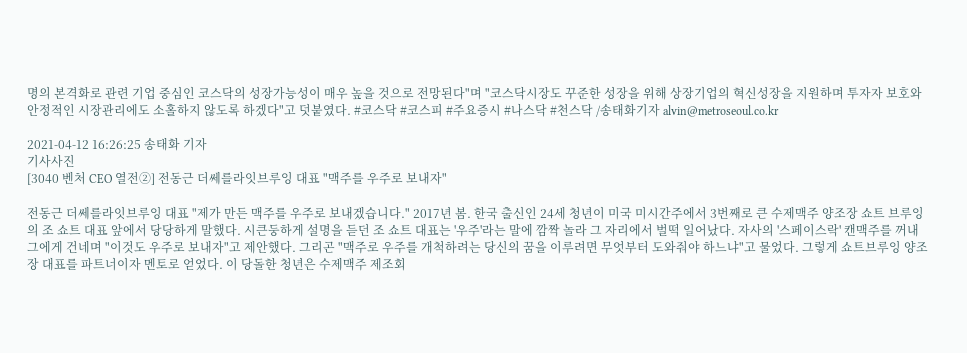명의 본격화로 관련 기업 중심인 코스닥의 성장가능성이 매우 높을 것으로 전망된다"며 "코스닥시장도 꾸준한 성장을 위해 상장기업의 혁신성장을 지원하며 투자자 보호와 안정적인 시장관리에도 소홀하지 않도록 하겠다"고 덧붙였다. #코스닥 #코스피 #주요증시 #나스닥 #천스닥 /송태화기자 alvin@metroseoul.co.kr

2021-04-12 16:26:25 송태화 기자
기사사진
[3040 벤처 CEO 열전②] 전동근 더쎄를라잇브루잉 대표 "맥주를 우주로 보내자"

전동근 더쎄를라잇브루잉 대표 "제가 만든 맥주를 우주로 보내겠습니다." 2017년 봄. 한국 출신인 24세 청년이 미국 미시간주에서 3번째로 큰 수제맥주 양조장 쇼트 브루잉의 조 쇼트 대표 앞에서 당당하게 말했다. 시큰둥하게 설명을 듣던 조 쇼트 대표는 '우주'라는 말에 깜짝 놀라 그 자리에서 벌떡 일어났다. 자사의 '스페이스락' 캔맥주를 꺼내 그에게 건네며 "이것도 우주로 보내자"고 제안했다. 그리곤 "맥주로 우주를 개척하려는 당신의 꿈을 이루려면 무엇부터 도와줘야 하느냐"고 물었다. 그렇게 쇼트브루잉 양조장 대표를 파트너이자 멘토로 얻었다. 이 당돌한 청년은 수제맥주 제조회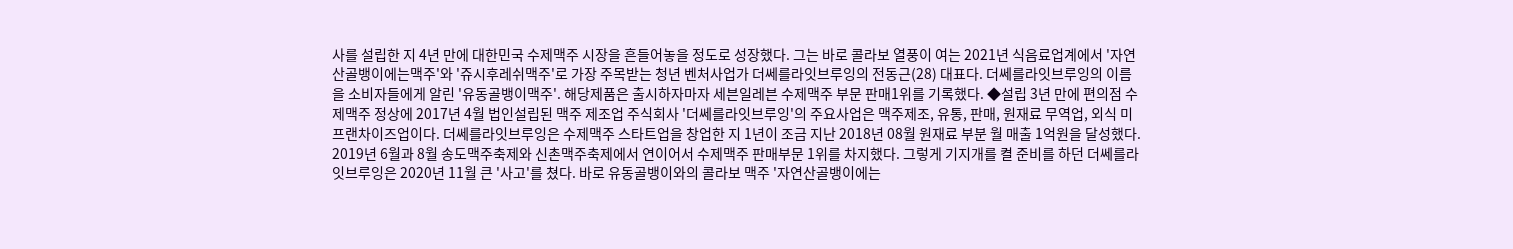사를 설립한 지 4년 만에 대한민국 수제맥주 시장을 흔들어놓을 정도로 성장했다. 그는 바로 콜라보 열풍이 여는 2021년 식음료업계에서 '자연산골뱅이에는맥주'와 '쥬시후레쉬맥주'로 가장 주목받는 청년 벤처사업가 더쎄를라잇브루잉의 전동근(28) 대표다. 더쎄를라잇브루잉의 이름을 소비자들에게 알린 '유동골뱅이맥주'. 해당제품은 출시하자마자 세븐일레븐 수제맥주 부문 판매1위를 기록했다. ◆설립 3년 만에 편의점 수제맥주 정상에 2017년 4월 법인설립된 맥주 제조업 주식회사 '더쎄를라잇브루잉'의 주요사업은 맥주제조, 유통, 판매, 원재료 무역업, 외식 미 프랜차이즈업이다. 더쎄를라잇브루잉은 수제맥주 스타트업을 창업한 지 1년이 조금 지난 2018년 08월 원재료 부분 월 매출 1억원을 달성했다. 2019년 6월과 8월 송도맥주축제와 신촌맥주축제에서 연이어서 수제맥주 판매부문 1위를 차지했다. 그렇게 기지개를 켤 준비를 하던 더쎄를라잇브루잉은 2020년 11월 큰 '사고'를 쳤다. 바로 유동골뱅이와의 콜라보 맥주 '자연산골뱅이에는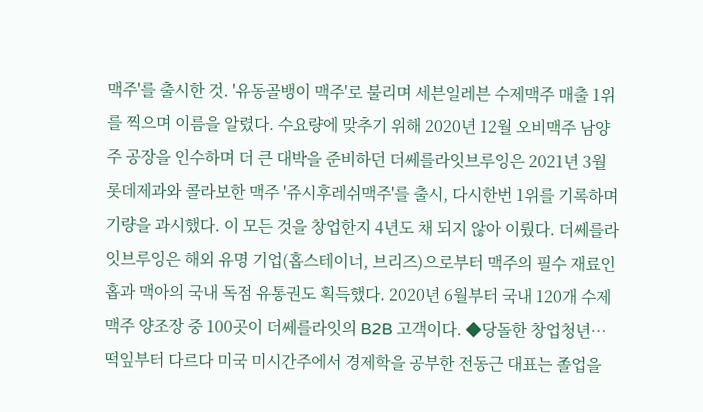맥주'를 출시한 것. '유동골뱅이 맥주'로 불리며 세븐일레븐 수제맥주 매출 1위를 찍으며 이름을 알렸다. 수요량에 맞추기 위해 2020년 12월 오비맥주 남양주 공장을 인수하며 더 큰 대박을 준비하던 더쎄를라잇브루잉은 2021년 3월 롯데제과와 콜라보한 맥주 '쥬시후레쉬맥주'를 출시, 다시한번 1위를 기록하며 기량을 과시했다. 이 모든 것을 창업한지 4년도 채 되지 않아 이뤘다. 더쎄를라잇브루잉은 해외 유명 기업(홉스테이너, 브리즈)으로부터 맥주의 필수 재료인 홉과 맥아의 국내 독점 유통권도 획득했다. 2020년 6월부터 국내 120개 수제맥주 양조장 중 100곳이 더쎄를라잇의 B2B 고객이다. ◆당돌한 창업청년…떡잎부터 다르다 미국 미시간주에서 경제학을 공부한 전동근 대표는 졸업을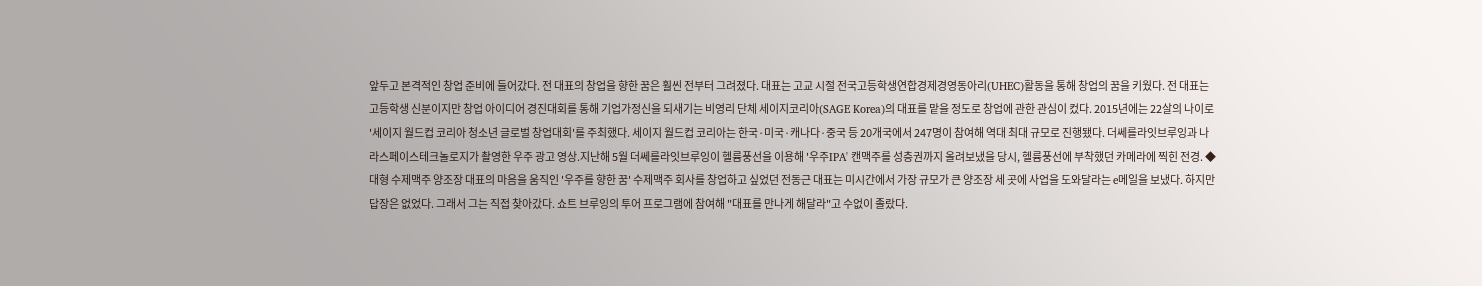앞두고 본격적인 창업 준비에 들어갔다. 전 대표의 창업을 향한 꿈은 훨씬 전부터 그려졌다. 대표는 고교 시절 전국고등학생연합경제경영동아리(UHEC)활동을 통해 창업의 꿈을 키웠다. 전 대표는 고등학생 신분이지만 창업 아이디어 경진대회를 통해 기업가정신을 되새기는 비영리 단체 세이지코리아(SAGE Korea)의 대표를 맡을 정도로 창업에 관한 관심이 컸다. 2015년에는 22살의 나이로 '세이지 월드컵 코리아 청소년 글로벌 창업대회'를 주최했다. 세이지 월드컵 코리아는 한국·미국·캐나다·중국 등 20개국에서 247명이 참여해 역대 최대 규모로 진행됐다. 더쎄를라잇브루잉과 나라스페이스테크놀로지가 촬영한 우주 광고 영상.지난해 5월 더쎄를라잇브루잉이 헬륨풍선을 이용해 '우주IPA' 캔맥주를 성층권까지 올려보냈을 당시, 헬륨풍선에 부착했던 카메라에 찍힌 전경. ◆대형 수제맥주 양조장 대표의 마음을 움직인 '우주를 향한 꿈' 수제맥주 회사를 창업하고 싶었던 전동근 대표는 미시간에서 가장 규모가 큰 양조장 세 곳에 사업을 도와달라는 e메일을 보냈다. 하지만 답장은 없었다. 그래서 그는 직접 찾아갔다. 쇼트 브루잉의 투어 프로그램에 참여해 "대표를 만나게 해달라"고 수없이 졸랐다.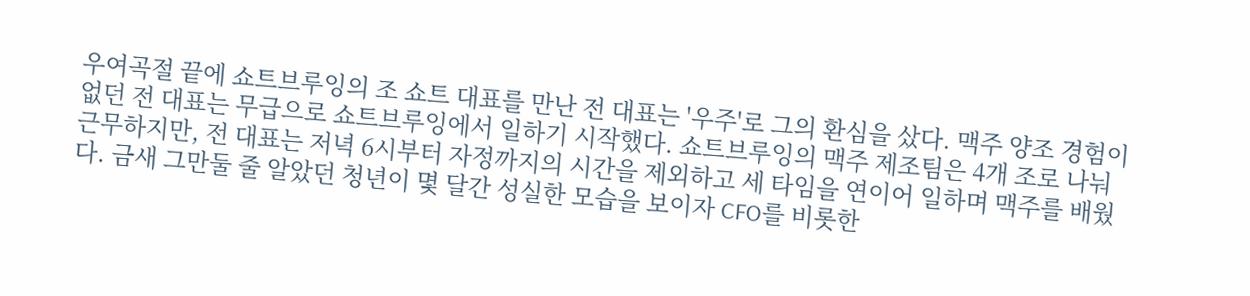우여곡절 끝에 쇼트브루잉의 조 쇼트 대표를 만난 전 대표는 '우주'로 그의 환심을 샀다. 맥주 양조 경험이 없던 전 대표는 무급으로 쇼트브루잉에서 일하기 시작했다. 쇼트브루잉의 맥주 제조팀은 4개 조로 나눠 근무하지만, 전 대표는 저녁 6시부터 자정까지의 시간을 제외하고 세 타임을 연이어 일하며 맥주를 배웠다. 금새 그만둘 줄 알았던 청년이 몇 달간 성실한 모습을 보이자 CFO를 비롯한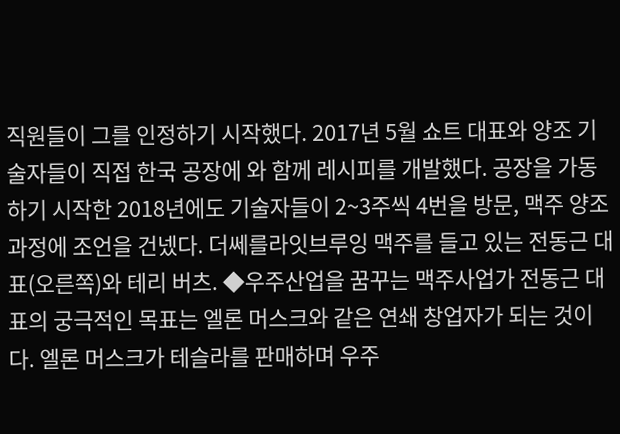직원들이 그를 인정하기 시작했다. 2017년 5월 쇼트 대표와 양조 기술자들이 직접 한국 공장에 와 함께 레시피를 개발했다. 공장을 가동하기 시작한 2018년에도 기술자들이 2~3주씩 4번을 방문, 맥주 양조 과정에 조언을 건넸다. 더쎄를라잇브루잉 맥주를 들고 있는 전동근 대표(오른쪽)와 테리 버츠. ◆우주산업을 꿈꾸는 맥주사업가 전동근 대표의 궁극적인 목표는 엘론 머스크와 같은 연쇄 창업자가 되는 것이다. 엘론 머스크가 테슬라를 판매하며 우주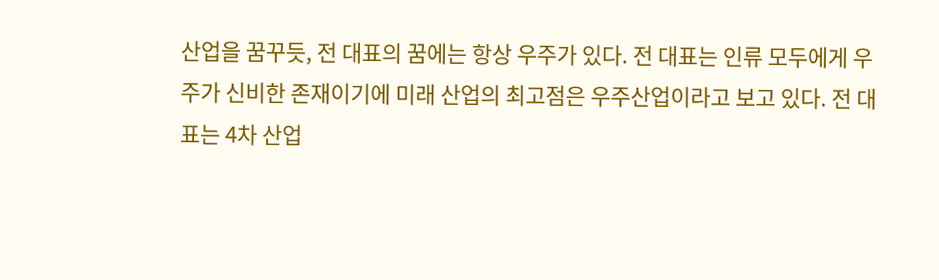산업을 꿈꾸듯, 전 대표의 꿈에는 항상 우주가 있다. 전 대표는 인류 모두에게 우주가 신비한 존재이기에 미래 산업의 최고점은 우주산업이라고 보고 있다. 전 대표는 4차 산업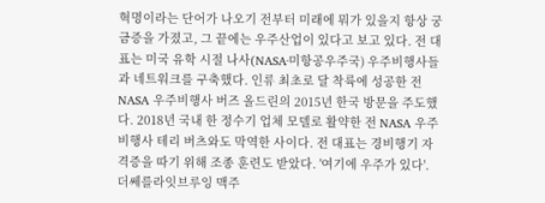혁명이라는 단어가 나오기 전부터 미래에 뭐가 있을지 항상 궁금증을 가졌고, 그 끝에는 우주산업이 있다고 보고 있다. 전 대표는 미국 유학 시절 나사(NASA·미항공우주국) 우주비행사들과 네트워크를 구축했다. 인류 최초로 달 착륙에 성공한 전 NASA 우주비행사 버즈 올드린의 2015년 한국 방문을 주도했다. 2018년 국내 한 정수기 업체 모델로 활약한 전 NASA 우주비행사 테리 버츠와도 막역한 사이다. 전 대표는 경비행기 자격증을 따기 위해 조종 훈련도 받았다. '여기에 우주가 있다'. 더쎄를라잇브루잉 맥주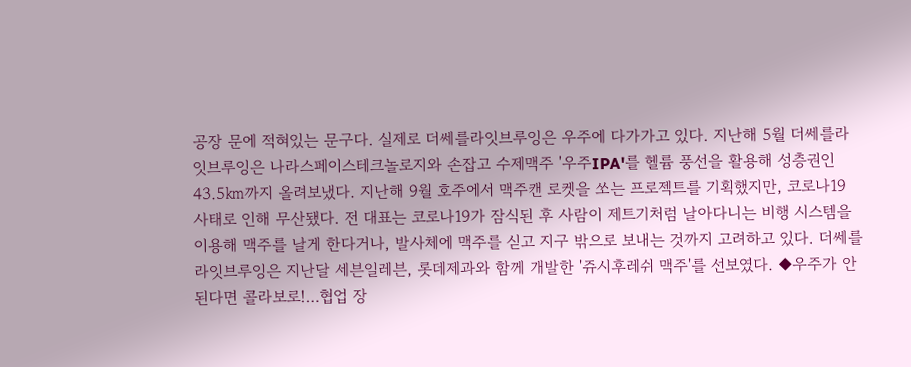공장 문에 적혀있는 문구다. 실제로 더쎄를라잇브루잉은 우주에 다가가고 있다. 지난해 5월 더쎄를라잇브루잉은 나라스페이스테크놀로지와 손잡고 수제맥주 '우주IPA'를 헬륨 풍선을 활용해 성층권인 43.5㎞까지 올려보냈다. 지난해 9월 호주에서 맥주캔 로켓을 쏘는 프로젝트를 기획했지만, 코로나19 사태로 인해 무산됐다. 전 대표는 코로나19가 잠식된 후 사람이 제트기처럼 날아다니는 비행 시스템을 이용해 맥주를 날게 한다거나, 발사체에 맥주를 싣고 지구 밖으로 보내는 것까지 고려하고 있다. 더쎄를라잇브루잉은 지난달 세븐일레븐, 롯데제과와 함께 개발한 '쥬시후레쉬 맥주'를 선보였다. ◆우주가 안된다면 콜라보로!…협업 장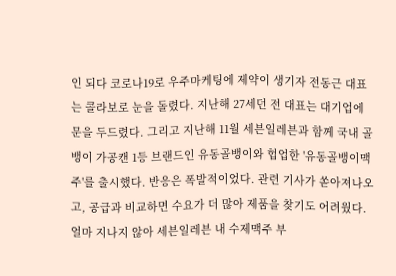인 되다 코로나19로 우주마케팅에 제약이 생기자 전동근 대표는 콜라보로 눈을 돌렸다. 지난해 27세던 전 대표는 대기업에 문을 두드렸다. 그리고 지난해 11월 세븐일레븐과 함께 국내 골뱅이 가공캔 1등 브랜드인 유동골뱅이와 헙업한 '유동골뱅이맥주'를 출시했다. 반응은 폭발적이었다. 관련 기사가 쏟아져나오고, 공급과 비교하면 수요가 더 많아 제품을 찾기도 어려웠다. 얼마 지나지 않아 세븐일레븐 내 수제맥주 부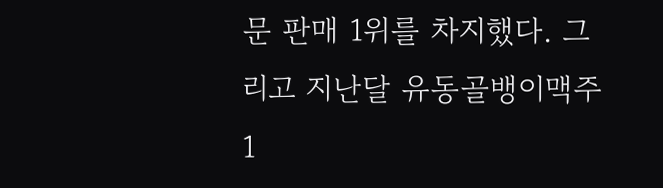문 판매 1위를 차지했다. 그리고 지난달 유동골뱅이맥주 1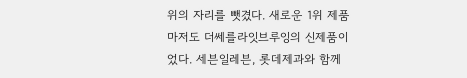위의 자리를 뺏겼다. 새로운 1위 제품마저도 더쎄를라잇브루잉의 신제품이었다. 세븐일레븐, 롯데제과와 함께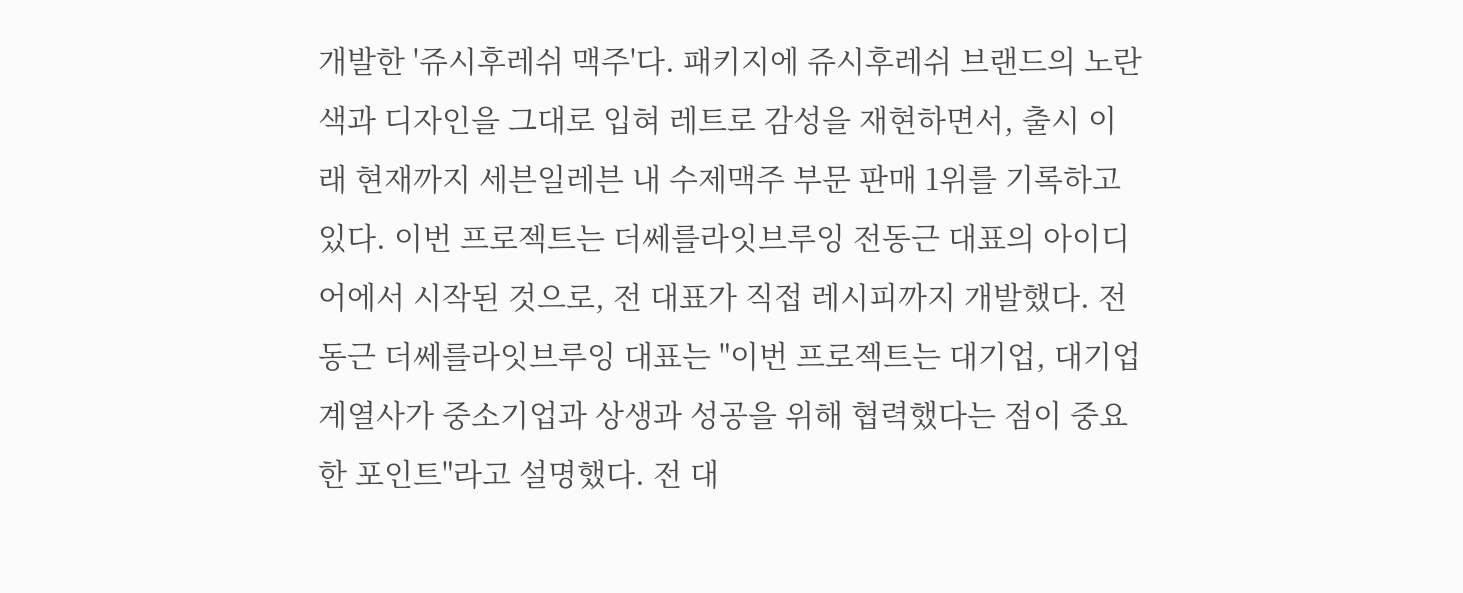개발한 '쥬시후레쉬 맥주'다. 패키지에 쥬시후레쉬 브랜드의 노란색과 디자인을 그대로 입혀 레트로 감성을 재현하면서, 출시 이래 현재까지 세븐일레븐 내 수제맥주 부문 판매 1위를 기록하고 있다. 이번 프로젝트는 더쎄를라잇브루잉 전동근 대표의 아이디어에서 시작된 것으로, 전 대표가 직접 레시피까지 개발했다. 전동근 더쎄를라잇브루잉 대표는 "이번 프로젝트는 대기업, 대기업 계열사가 중소기업과 상생과 성공을 위해 협력했다는 점이 중요한 포인트"라고 설명했다. 전 대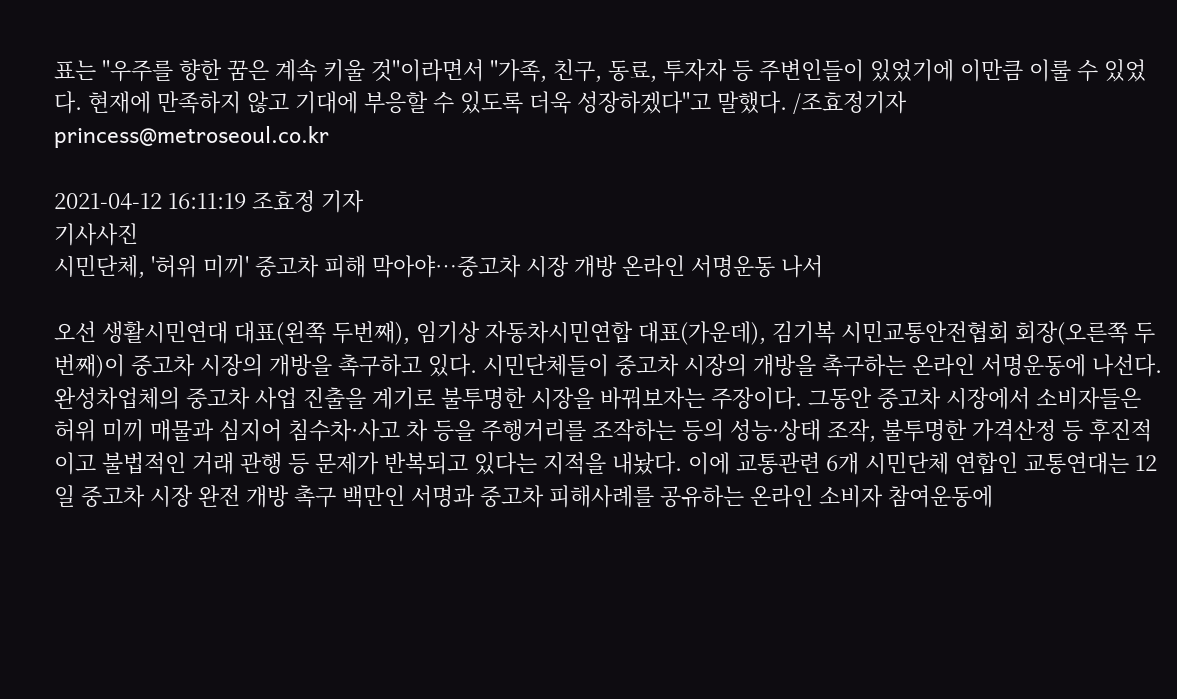표는 "우주를 향한 꿈은 계속 키울 것"이라면서 "가족, 친구, 동료, 투자자 등 주변인들이 있었기에 이만큼 이룰 수 있었다. 현재에 만족하지 않고 기대에 부응할 수 있도록 더욱 성장하겠다"고 말했다. /조효정기자 princess@metroseoul.co.kr

2021-04-12 16:11:19 조효정 기자
기사사진
시민단체, '허위 미끼' 중고차 피해 막아야…중고차 시장 개방 온라인 서명운동 나서

오선 생활시민연대 대표(왼쪽 두번째), 임기상 자동차시민연합 대표(가운데), 김기복 시민교통안전협회 회장(오른쪽 두번째)이 중고차 시장의 개방을 촉구하고 있다. 시민단체들이 중고차 시장의 개방을 촉구하는 온라인 서명운동에 나선다. 완성차업체의 중고차 사업 진출을 계기로 불투명한 시장을 바꿔보자는 주장이다. 그동안 중고차 시장에서 소비자들은 허위 미끼 매물과 심지어 침수차·사고 차 등을 주행거리를 조작하는 등의 성능·상태 조작, 불투명한 가격산정 등 후진적이고 불법적인 거래 관행 등 문제가 반복되고 있다는 지적을 내놨다. 이에 교통관련 6개 시민단체 연합인 교통연대는 12일 중고차 시장 완전 개방 촉구 백만인 서명과 중고차 피해사례를 공유하는 온라인 소비자 참여운동에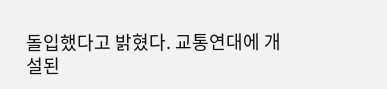돌입했다고 밝혔다. 교통연대에 개설된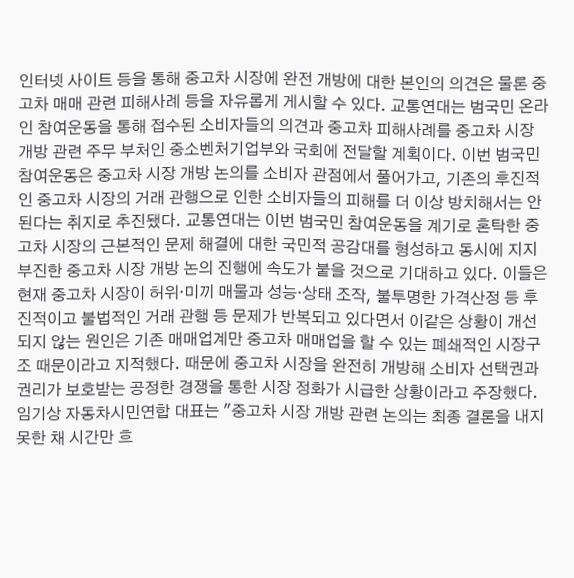인터넷 사이트 등을 통해 중고차 시장에 완전 개방에 대한 본인의 의견은 물론 중고차 매매 관련 피해사례 등을 자유롭게 게시할 수 있다. 교통연대는 범국민 온라인 참여운동을 통해 접수된 소비자들의 의견과 중고차 피해사례를 중고차 시장 개방 관련 주무 부처인 중소벤처기업부와 국회에 전달할 계획이다. 이번 범국민 참여운동은 중고차 시장 개방 논의를 소비자 관점에서 풀어가고, 기존의 후진적인 중고차 시장의 거래 관행으로 인한 소비자들의 피해를 더 이상 방치해서는 안된다는 취지로 추진됐다. 교통연대는 이번 범국민 참여운동을 계기로 혼탁한 중고차 시장의 근본적인 문제 해결에 대한 국민적 공감대를 형성하고 동시에 지지부진한 중고차 시장 개방 논의 진행에 속도가 붙을 것으로 기대하고 있다. 이들은 현재 중고차 시장이 허위·미끼 매물과 성능·상태 조작, 불투명한 가격산정 등 후진적이고 불법적인 거래 관행 등 문제가 반복되고 있다면서 이같은 상황이 개선되지 않는 원인은 기존 매매업계만 중고차 매매업을 할 수 있는 폐쇄적인 시장구조 때문이라고 지적했다. 때문에 중고차 시장을 완전히 개방해 소비자 선택권과 권리가 보호받는 공정한 경쟁을 통한 시장 정화가 시급한 상황이라고 주장했다. 임기상 자동차시민연합 대표는 "중고차 시장 개방 관련 논의는 최종 결론을 내지 못한 채 시간만 흐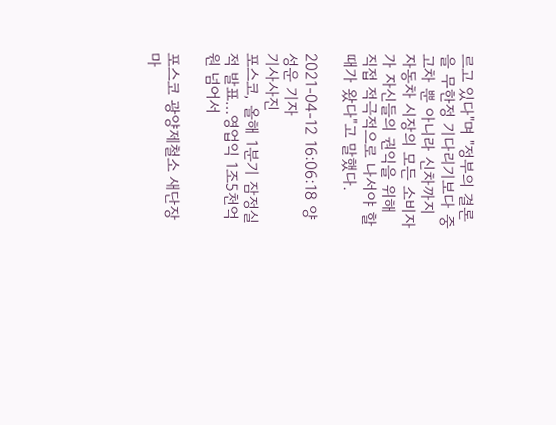르고 있다"며 "정부의 결론을 무한정 기다리기보다 중고차 뿐 아니라 신차까지 자동차 시장의 모든 소비자가 자신들의 권익을 위해 직접 적극적으로 나서야 할 때가 왔다"고 말했다.

2021-04-12 16:06:18 양성운 기자
기사사진
포스코, 올해 1분기 잠정실적 발표…영업익 1조5천억원 넘어서

포스코 광양제철소 새단장 마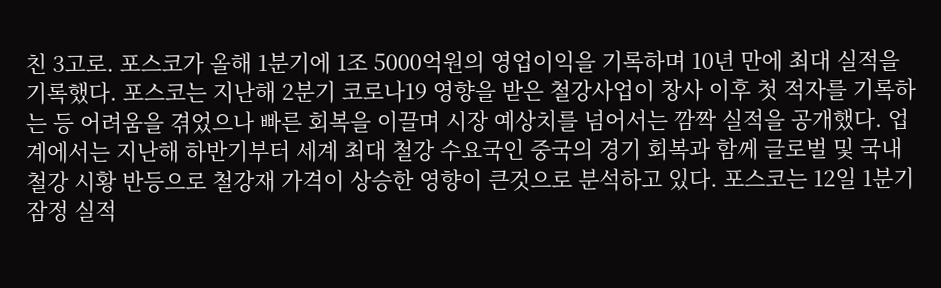친 3고로. 포스코가 올해 1분기에 1조 5000억원의 영업이익을 기록하며 10년 만에 최대 실적을 기록했다. 포스코는 지난해 2분기 코로나19 영향을 받은 철강사업이 창사 이후 첫 적자를 기록하는 등 어려움을 겪었으나 빠른 회복을 이끌며 시장 예상치를 넘어서는 깜짝 실적을 공개했다. 업계에서는 지난해 하반기부터 세계 최대 철강 수요국인 중국의 경기 회복과 함께 글로벌 및 국내 철강 시황 반등으로 철강재 가격이 상승한 영향이 큰것으로 분석하고 있다. 포스코는 12일 1분기 잠정 실적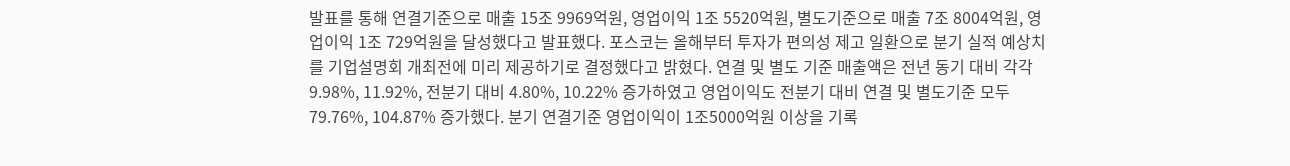발표를 통해 연결기준으로 매출 15조 9969억원, 영업이익 1조 5520억원, 별도기준으로 매출 7조 8004억원, 영업이익 1조 729억원을 달성했다고 발표했다. 포스코는 올해부터 투자가 편의성 제고 일환으로 분기 실적 예상치를 기업설명회 개최전에 미리 제공하기로 결정했다고 밝혔다. 연결 및 별도 기준 매출액은 전년 동기 대비 각각 9.98%, 11.92%, 전분기 대비 4.80%, 10.22% 증가하였고 영업이익도 전분기 대비 연결 및 별도기준 모두 79.76%, 104.87% 증가했다. 분기 연결기준 영업이익이 1조5000억원 이상을 기록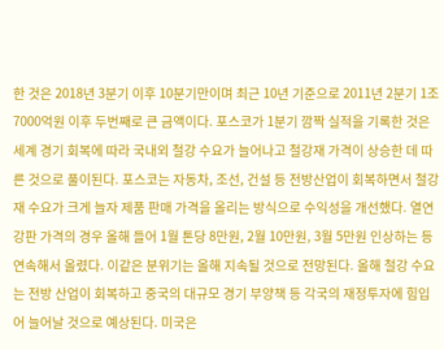한 것은 2018년 3분기 이후 10분기만이며 최근 10년 기준으로 2011년 2분기 1조7000억원 이후 두번째로 큰 금액이다. 포스코가 1분기 깜짝 실적을 기록한 것은 세계 경기 회복에 따라 국내외 철강 수요가 늘어나고 철강재 가격이 상승한 데 따른 것으로 풀이된다. 포스코는 자동차, 조선, 건설 등 전방산업이 회복하면서 철강재 수요가 크게 늘자 제품 판매 가격을 올리는 방식으로 수익성을 개선했다. 열연강판 가격의 경우 올해 들어 1월 톤당 8만원, 2월 10만원, 3월 5만원 인상하는 등 연속해서 올렸다. 이같은 분위기는 올해 지속될 것으로 전망된다. 올해 철강 수요는 전방 산업이 회복하고 중국의 대규모 경기 부양책 등 각국의 재정투자에 힘입어 늘어날 것으로 예상된다. 미국은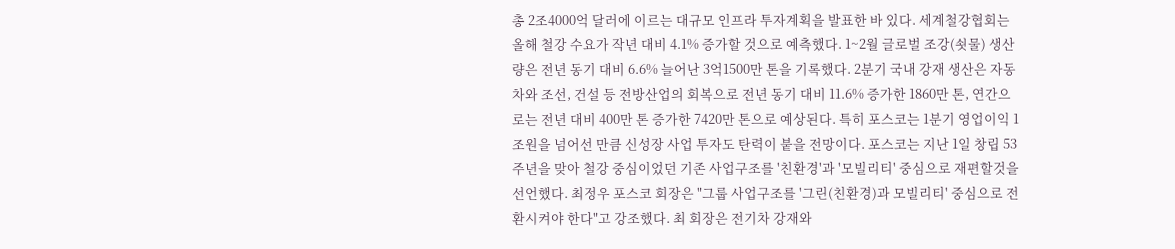총 2조4000억 달러에 이르는 대규모 인프라 투자계획을 발표한 바 있다. 세계철강협회는 올해 철강 수요가 작년 대비 4.1% 증가할 것으로 예측했다. 1~2월 글로벌 조강(쇳물) 생산량은 전년 동기 대비 6.6% 늘어난 3억1500만 톤을 기록했다. 2분기 국내 강재 생산은 자동차와 조선, 건설 등 전방산업의 회복으로 전년 동기 대비 11.6% 증가한 1860만 톤, 연간으로는 전년 대비 400만 톤 증가한 7420만 톤으로 예상된다. 특히 포스코는 1분기 영업이익 1조원을 넘어선 만큼 신성장 사업 투자도 탄력이 붙을 전망이다. 포스코는 지난 1일 창립 53주년을 맞아 철강 중심이었던 기존 사업구조를 '친환경'과 '모빌리티' 중심으로 재편할것을 선언했다. 최정우 포스코 회장은 "그룹 사업구조를 '그린(친환경)과 모빌리티' 중심으로 전환시켜야 한다"고 강조했다. 최 회장은 전기차 강재와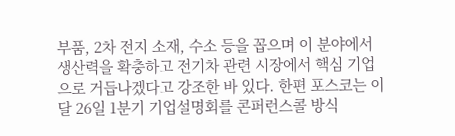부품, 2차 전지 소재, 수소 등을 꼽으며 이 분야에서 생산력을 확충하고 전기차 관련 시장에서 핵심 기업으로 거듭나겠다고 강조한 바 있다. 한편 포스코는 이달 26일 1분기 기업설명회를 콘퍼런스콜 방식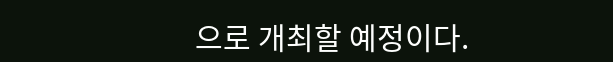으로 개최할 예정이다.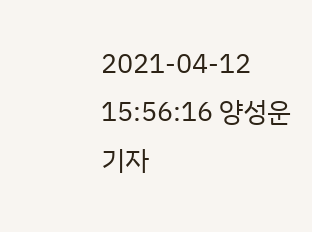2021-04-12 15:56:16 양성운 기자